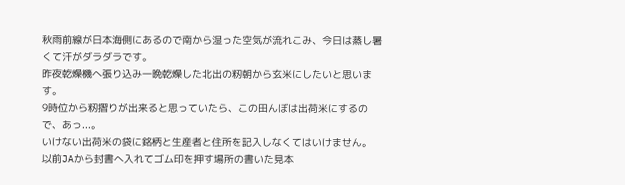秋雨前線が日本海側にあるので南から湿った空気が流れこみ、今日は蒸し暑くて汗がダラダラです。
昨夜乾燥機へ張り込み一晩乾燥した北出の籾朝から玄米にしたいと思います。
9時位から籾摺りが出来ると思っていたら、この田んぼは出荷米にするので、あっ...。
いけない出荷米の袋に銘柄と生産者と住所を記入しなくてはいけません。
以前JAから封書へ入れてゴム印を押す場所の書いた見本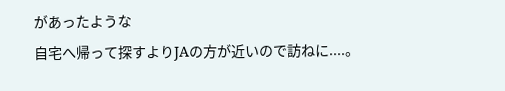があったような
自宅へ帰って探すよりJAの方が近いので訪ねに....。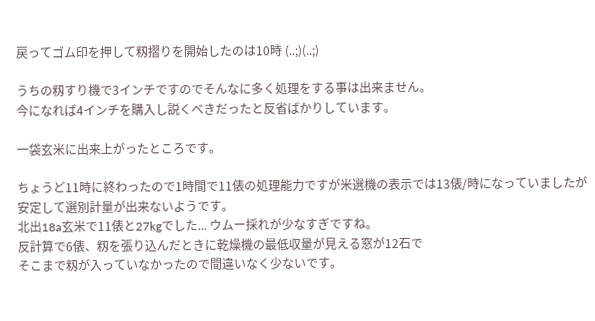戻ってゴム印を押して籾摺りを開始したのは10時 (..;)(..;)

うちの籾すり機で3インチですのでそんなに多く処理をする事は出来ません。
今になれば4インチを購入し説くべきだったと反省ばかりしています。

一袋玄米に出来上がったところです。

ちょうど11時に終わったので1時間で11俵の処理能力ですが米選機の表示では13俵/時になっていましたが
安定して選別計量が出来ないようです。
北出18a玄米で11俵と27kgでした... ウムー採れが少なすぎですね。
反計算で6俵、籾を張り込んだときに乾燥機の最低収量が見える窓が12石で
そこまで籾が入っていなかったので間違いなく少ないです。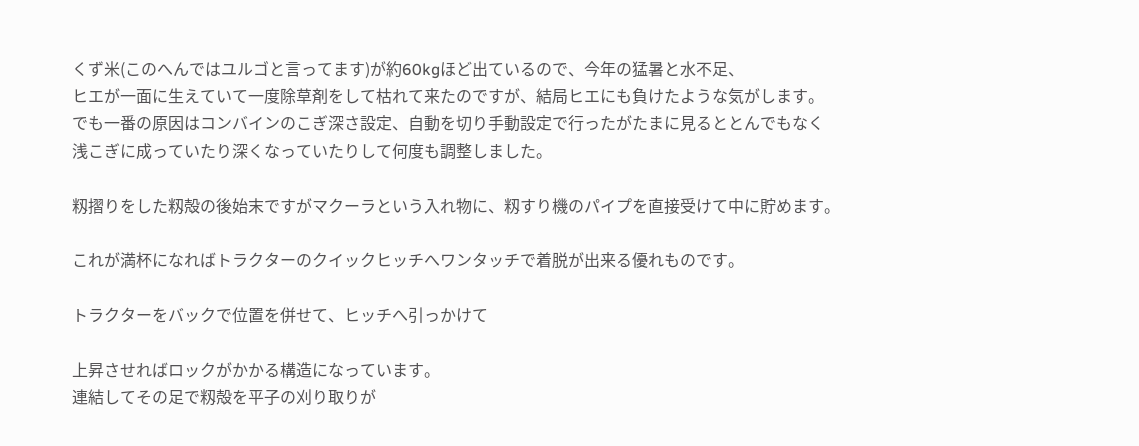くず米(このへんではユルゴと言ってます)が約60kgほど出ているので、今年の猛暑と水不足、
ヒエが一面に生えていて一度除草剤をして枯れて来たのですが、結局ヒエにも負けたような気がします。
でも一番の原因はコンバインのこぎ深さ設定、自動を切り手動設定で行ったがたまに見るととんでもなく
浅こぎに成っていたり深くなっていたりして何度も調整しました。

籾摺りをした籾殻の後始末ですがマクーラという入れ物に、籾すり機のパイプを直接受けて中に貯めます。

これが満杯になればトラクターのクイックヒッチへワンタッチで着脱が出来る優れものです。

トラクターをバックで位置を併せて、ヒッチへ引っかけて

上昇させればロックがかかる構造になっています。
連結してその足で籾殻を平子の刈り取りが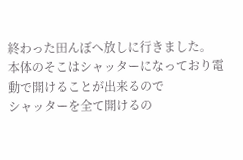終わった田んぼへ放しに行きました。
本体のそこはシャッターになっており電動で開けることが出来るので
シャッターを全て開けるの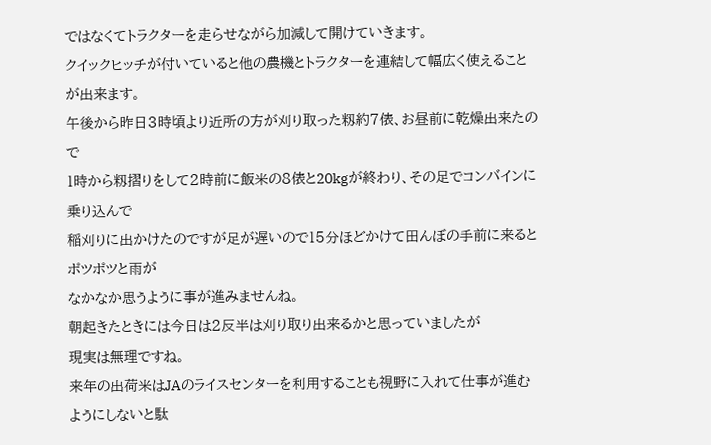ではなくてトラクターを走らせながら加減して開けていきます。
クイックヒッチが付いていると他の農機とトラクターを連結して幅広く使えることが出来ます。
午後から昨日3時頃より近所の方が刈り取った籾約7俵、お昼前に乾燥出来たので
1時から籾摺りをして2時前に飯米の8俵と20kgが終わり、その足でコンバインに乗り込んで
稲刈りに出かけたのですが足が遅いので15分ほどかけて田んぼの手前に来ると
ポツポツと雨が
なかなか思うように事が進みませんね。
朝起きたときには今日は2反半は刈り取り出来るかと思っていましたが
現実は無理ですね。
来年の出荷米はJAのライスセンターを利用することも視野に入れて仕事が進むようにしないと駄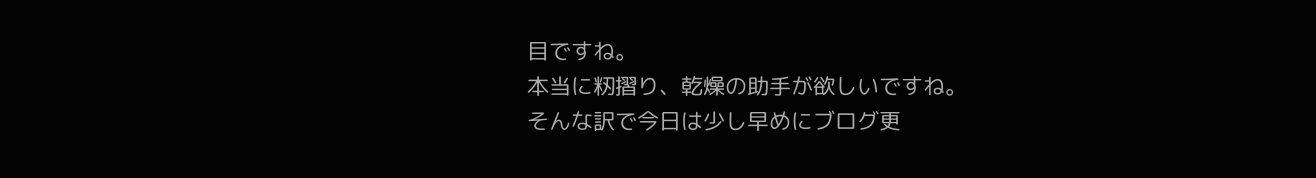目ですね。
本当に籾摺り、乾燥の助手が欲しいですね。
そんな訳で今日は少し早めにブログ更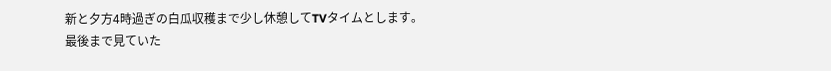新と夕方4時過ぎの白瓜収穫まで少し休憩してTVタイムとします。
最後まで見ていた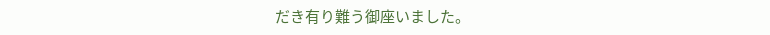だき有り難う御座いました。